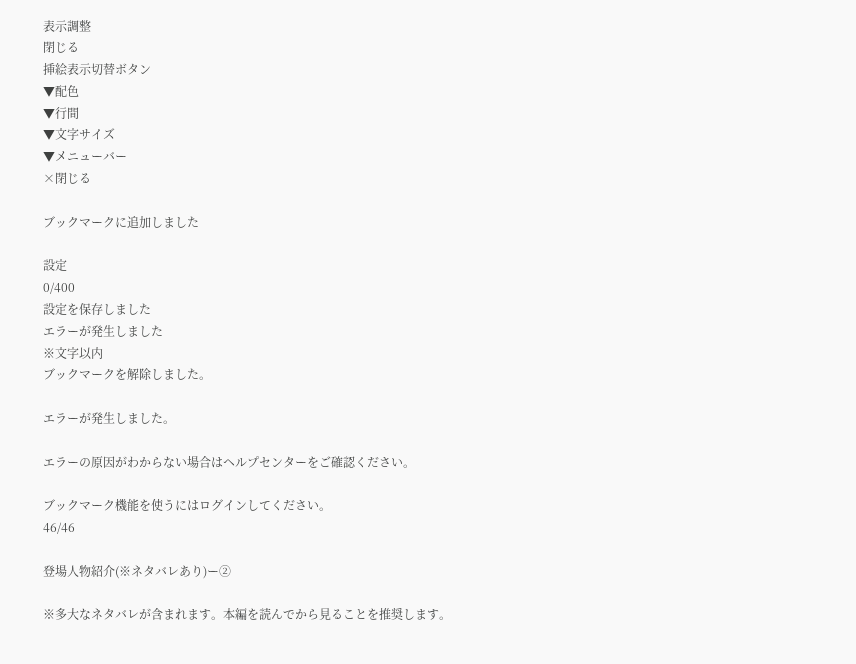表示調整
閉じる
挿絵表示切替ボタン
▼配色
▼行間
▼文字サイズ
▼メニューバー
×閉じる

ブックマークに追加しました

設定
0/400
設定を保存しました
エラーが発生しました
※文字以内
ブックマークを解除しました。

エラーが発生しました。

エラーの原因がわからない場合はヘルプセンターをご確認ください。

ブックマーク機能を使うにはログインしてください。
46/46

登場人物紹介(※ネタバレあり)ー②

※多大なネタバレが含まれます。本編を読んでから見ることを推奨します。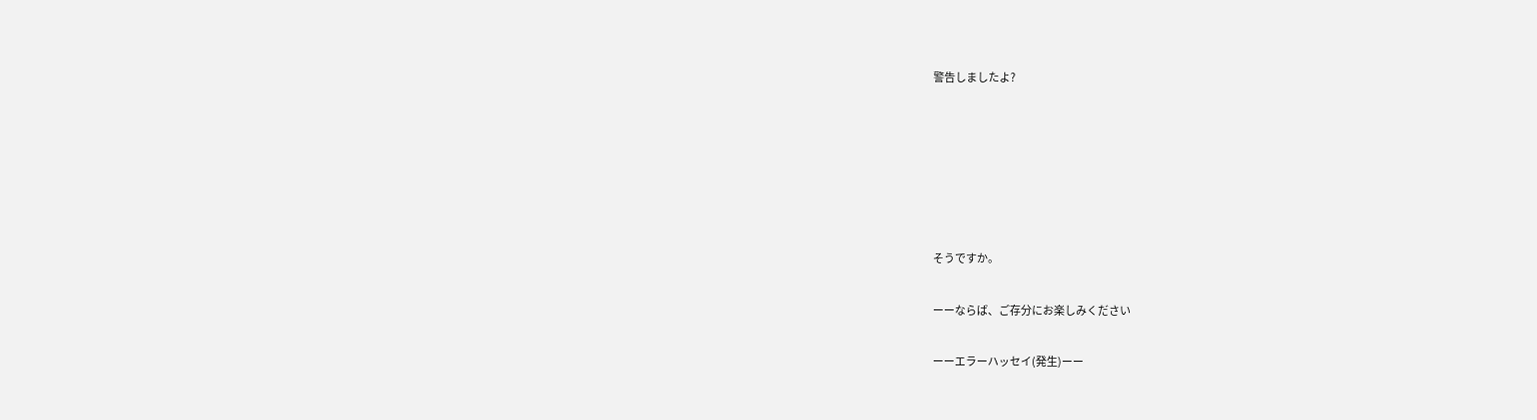警告しましたよ?






そうですか。

ーーならば、ご存分にお楽しみください

ーーエラーハッセイ(発生)ーー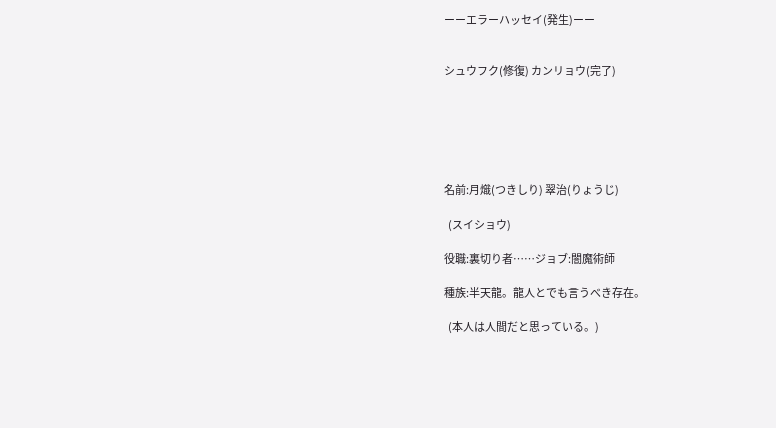ーーエラーハッセイ(発生)ーー


シュウフク(修復) カンリョウ(完了)






名前:月熾(つきしり) 翠治(りょうじ)

  (スイショウ)

役職:裏切り者……ジョブ:闇魔術師

種族:半天龍。龍人とでも言うべき存在。

  (本人は人間だと思っている。)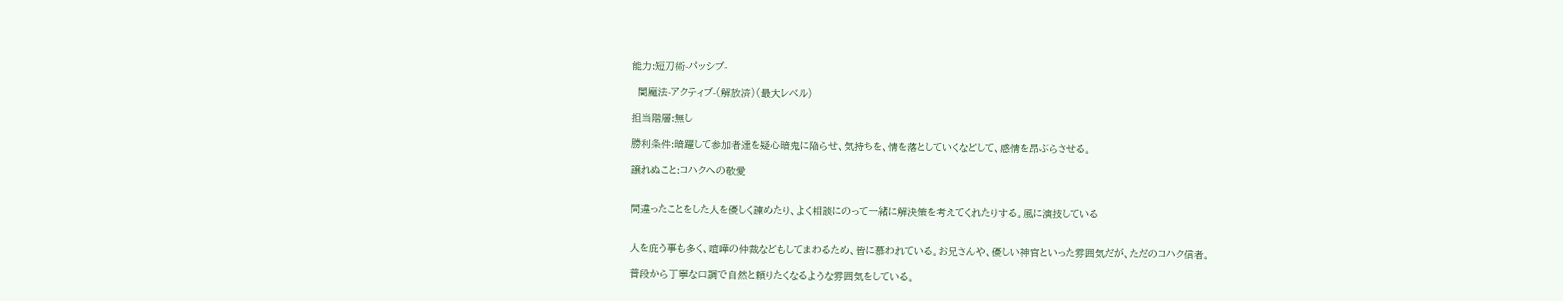能力:短刀術-パッシブ-

  闇魔法-アクティブ-(解放済)(最大レベル)

担当階層:無し

勝利条件:暗躍して参加者達を疑心暗鬼に陥らせ、気持ちを、情を落としていくなどして、感情を昂ぶらさせる。

譲れぬこと:コハクへの敬愛


間違ったことをした人を優しく諫めたり、よく相談にのって一緒に解決策を考えてくれたりする。風に演技している


人を庇う事も多く、喧嘩の仲裁などもしてまわるため、皆に慕われている。お兄さんや、優しい神官といった雰囲気だが、ただのコハク信者。

普段から丁寧な口調で自然と頼りたくなるような雰囲気をしている。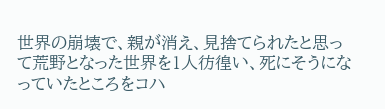世界の崩壊で、親が消え、見捨てられたと思って荒野となった世界を1人彷徨い、死にそうになっていたところをコハ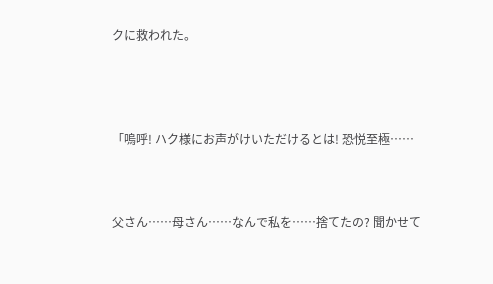クに救われた。




「嗚呼! ハク様にお声がけいただけるとは! 恐悦至極……



父さん……母さん……なんで私を……捨てたの? 聞かせて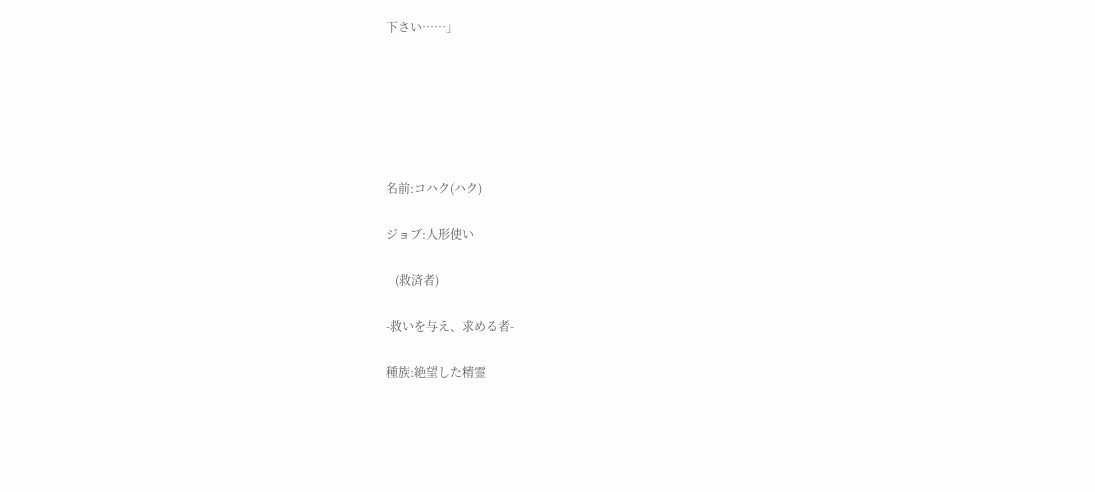下さい……」






名前:コハク(ハク)

ジョブ:人形使い

   (救済者)

-救いを与え、求める者-

種族:絶望した精霊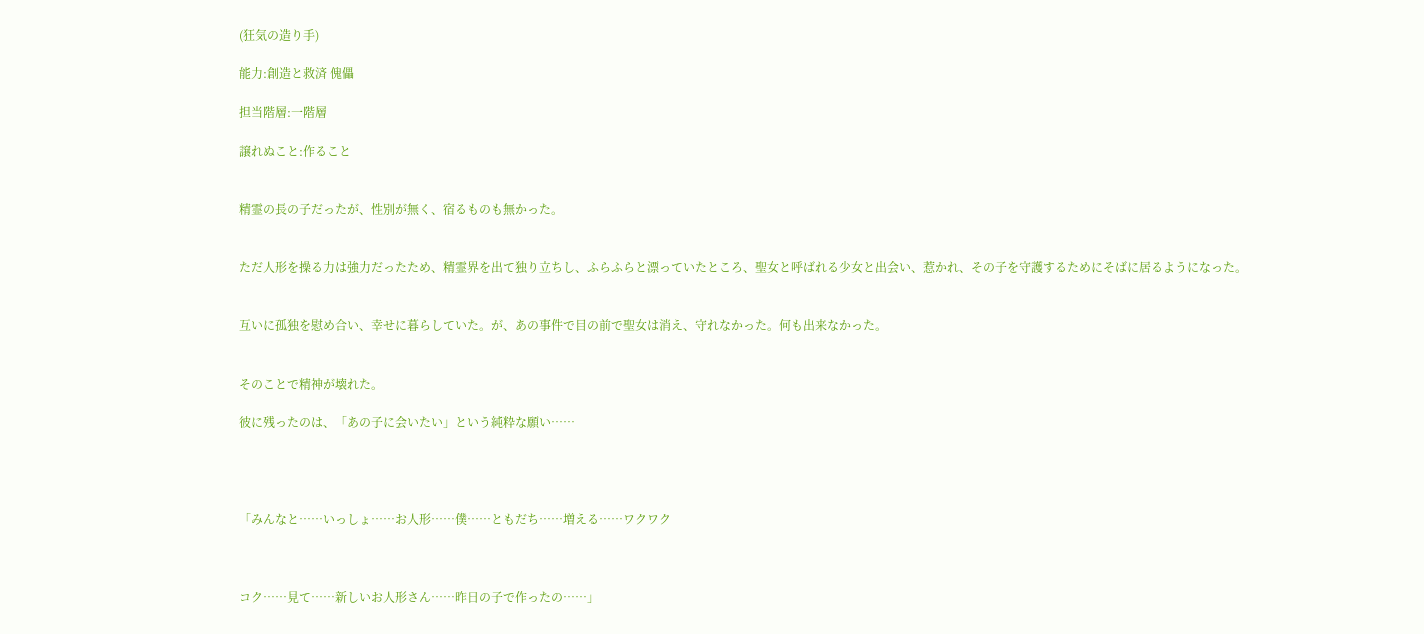(狂気の造り手)

能力:創造と救済 傀儡

担当階層:一階層

譲れぬこと:作ること


精霊の長の子だったが、性別が無く、宿るものも無かった。


ただ人形を操る力は強力だったため、精霊界を出て独り立ちし、ふらふらと漂っていたところ、聖女と呼ばれる少女と出会い、惹かれ、その子を守護するためにそばに居るようになった。


互いに孤独を慰め合い、幸せに暮らしていた。が、あの事件で目の前で聖女は消え、守れなかった。何も出来なかった。


そのことで精神が壊れた。

彼に残ったのは、「あの子に会いたい」という純粋な願い……




「みんなと……いっしょ……お人形……僕……ともだち……増える……ワクワク



コク……見て……新しいお人形さん……昨日の子で作ったの……」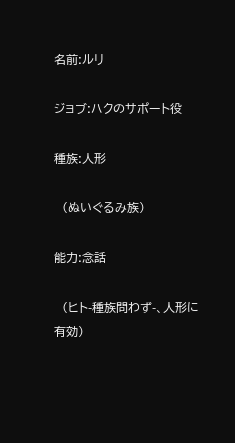名前:ルリ

ジョブ:ハクのサポート役

種族:人形

  (ぬいぐるみ族)

能力:念話

  (ヒト-種族問わず-、人形に有効)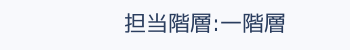担当階層:一階層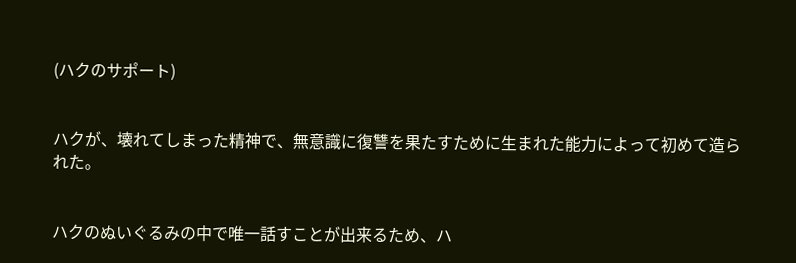(ハクのサポート)


ハクが、壊れてしまった精神で、無意識に復讐を果たすために生まれた能力によって初めて造られた。


ハクのぬいぐるみの中で唯一話すことが出来るため、ハ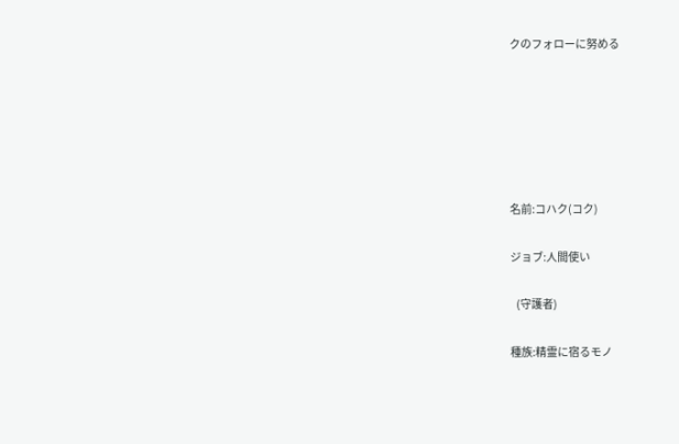クのフォローに努める






名前:コハク(コク)

ジョブ:人間使い

   (守護者)

種族:精霊に宿るモノ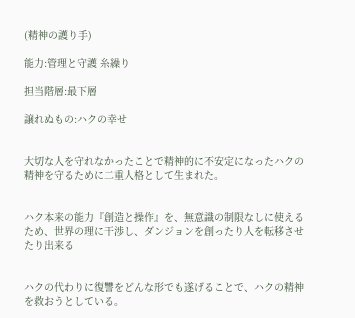(精神の護り手)

能力:管理と守護 糸繰り

担当階層:最下層

譲れぬもの:ハクの幸せ


大切な人を守れなかったことで精神的に不安定になったハクの精神を守るために二重人格として生まれた。


ハク本来の能力『創造と操作』を、無意識の制限なしに使えるため、世界の理に干渉し、ダンジョンを創ったり人を転移させたり出来る


ハクの代わりに復讐をどんな形でも遂げることで、ハクの精神を救おうとしている。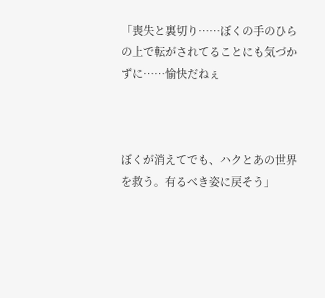「喪失と裏切り……ぼくの手のひらの上で転がされてることにも気づかずに……愉快だねぇ



ぼくが消えてでも、ハクとあの世界を救う。有るべき姿に戻そう」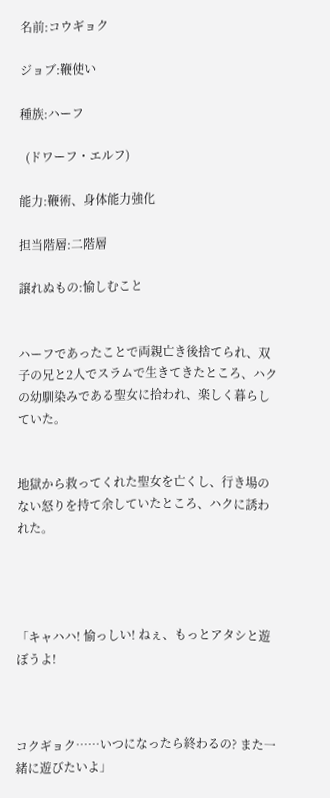名前:コウギョク

ジョブ:鞭使い

種族:ハーフ

  (ドワーフ・エルフ)

能力:鞭術、身体能力強化

担当階層:二階層

譲れぬもの:愉しむこと


ハーフであったことで両親亡き後捨てられ、双子の兄と2人でスラムで生きてきたところ、ハクの幼馴染みである聖女に拾われ、楽しく暮らしていた。


地獄から救ってくれた聖女を亡くし、行き場のない怒りを持て余していたところ、ハクに誘われた。




「キャハハ! 愉っしい! ねぇ、もっとアタシと遊ぼうよ!



コクギョク……いつになったら終わるの? また一緒に遊びたいよ」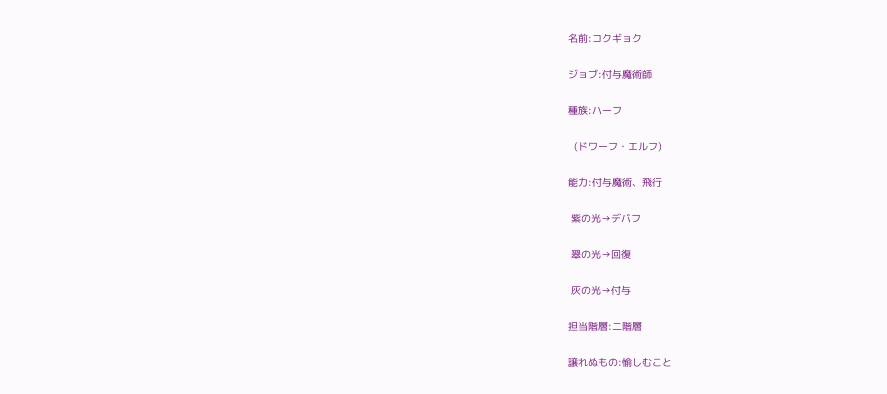名前:コクギョク

ジョブ:付与魔術師

種族:ハーフ

  (ドワーフ・エルフ)

能力:付与魔術、飛行

 紫の光→デバフ

 翠の光→回復

 灰の光→付与

担当階層:二階層

譲れぬもの:愉しむこと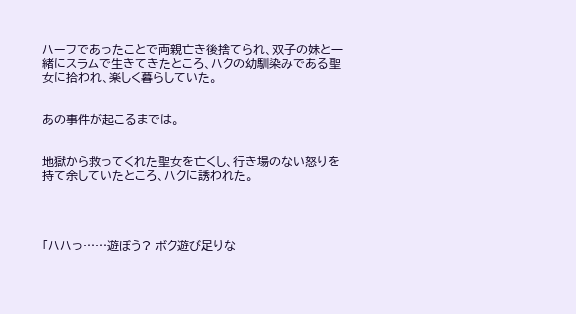ハーフであったことで両親亡き後捨てられ、双子の妹と一緒にスラムで生きてきたところ、ハクの幼馴染みである聖女に拾われ、楽しく暮らしていた。


あの事件が起こるまでは。


地獄から救ってくれた聖女を亡くし、行き場のない怒りを持て余していたところ、ハクに誘われた。




「ハハっ……遊ぼう? ボク遊び足りな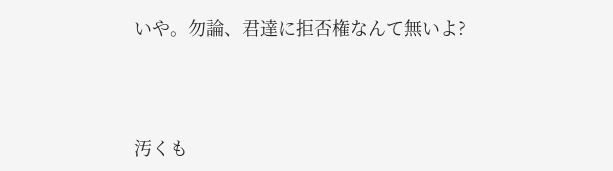いや。勿論、君達に拒否権なんて無いよ?



汚くも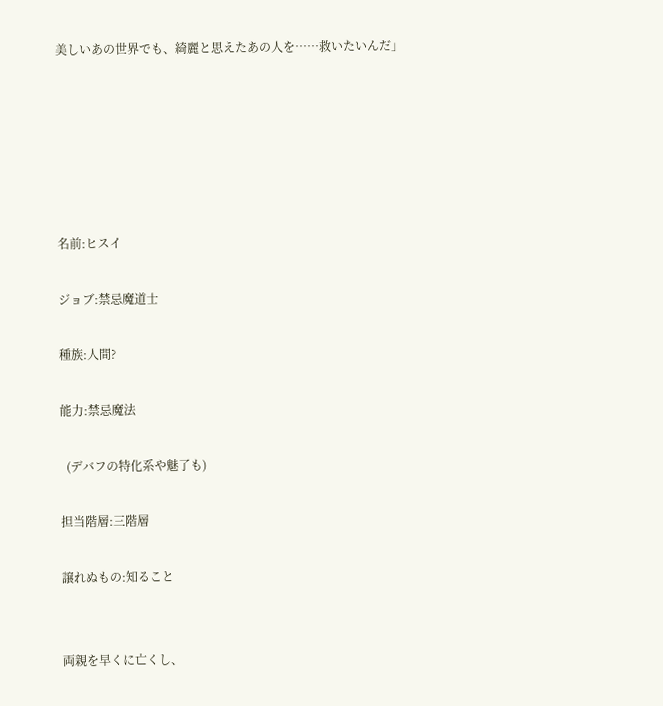美しいあの世界でも、綺麗と思えたあの人を……救いたいんだ」






名前:ヒスイ

ジョブ:禁忌魔道士

種族:人間?

能力:禁忌魔法

  (デバフの特化系や魅了も)

担当階層:三階層

譲れぬもの:知ること


両親を早くに亡くし、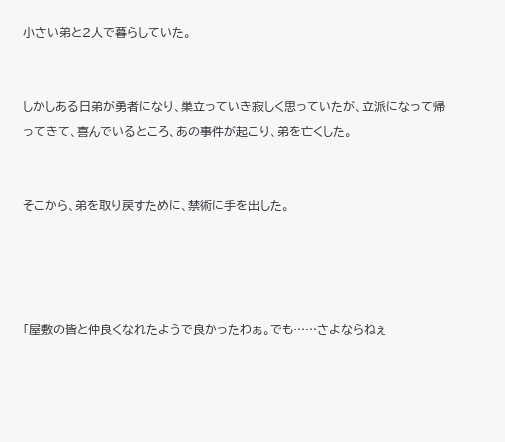小さい弟と2人で暮らしていた。


しかしある日弟が勇者になり、巣立っていき寂しく思っていたが、立派になって帰ってきて、喜んでいるところ、あの事件が起こり、弟を亡くした。


そこから、弟を取り戻すために、禁術に手を出した。




「屋敷の皆と仲良くなれたようで良かったわぁ。でも……さよならねぇ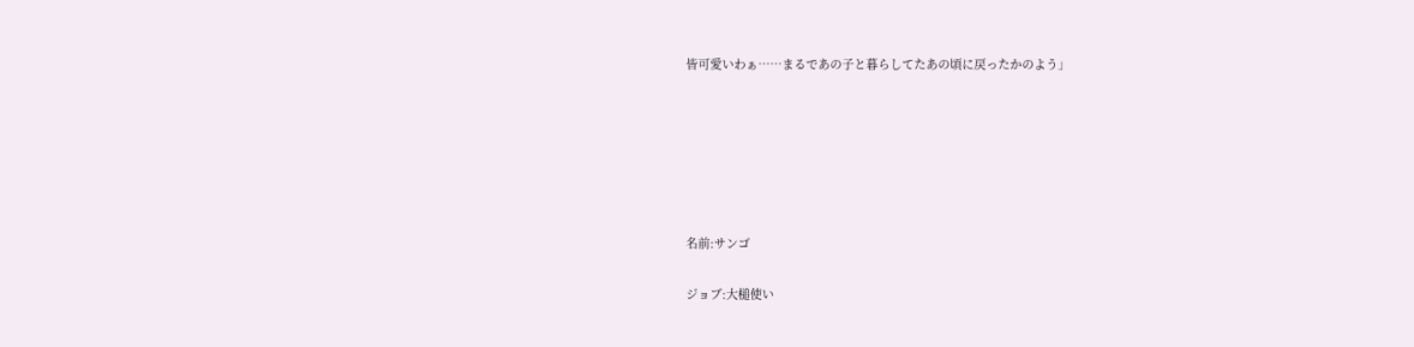皆可愛いわぁ……まるであの子と暮らしてたあの頃に戻ったかのよう」






名前:サンゴ

ジョブ:大槌使い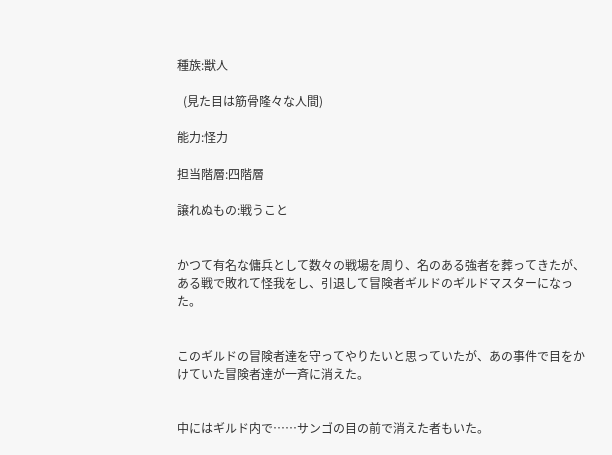種族:獣人

  (見た目は筋骨隆々な人間)

能力:怪力

担当階層:四階層

譲れぬもの:戦うこと


かつて有名な傭兵として数々の戦場を周り、名のある強者を葬ってきたが、ある戦で敗れて怪我をし、引退して冒険者ギルドのギルドマスターになった。


このギルドの冒険者達を守ってやりたいと思っていたが、あの事件で目をかけていた冒険者達が一斉に消えた。


中にはギルド内で……サンゴの目の前で消えた者もいた。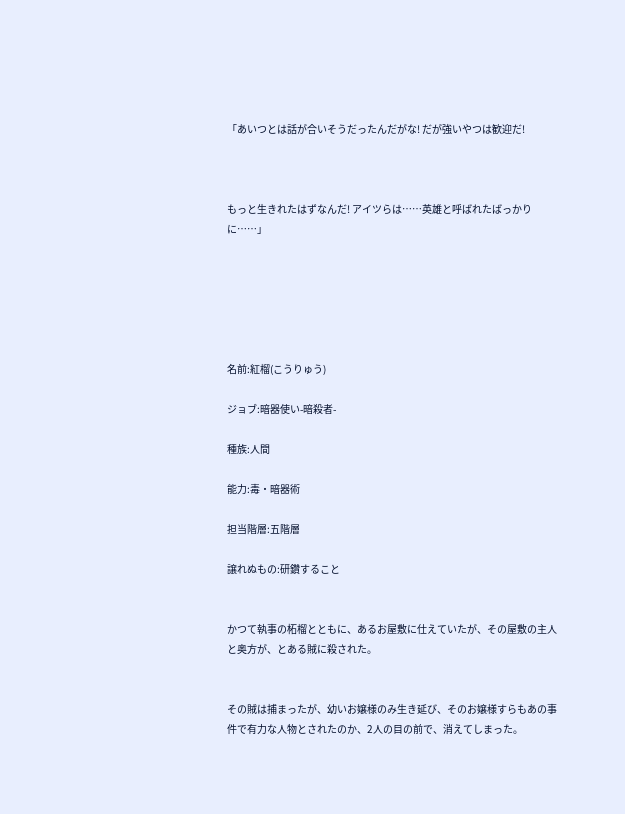「あいつとは話が合いそうだったんだがな! だが強いやつは歓迎だ!



もっと生きれたはずなんだ! アイツらは……英雄と呼ばれたばっかりに……」






名前:紅榴(こうりゅう)

ジョブ:暗器使い-暗殺者-

種族:人間

能力:毒・暗器術

担当階層:五階層

譲れぬもの:研鑽すること


かつて執事の柘榴とともに、あるお屋敷に仕えていたが、その屋敷の主人と奥方が、とある賊に殺された。


その賊は捕まったが、幼いお嬢様のみ生き延び、そのお嬢様すらもあの事件で有力な人物とされたのか、2人の目の前で、消えてしまった。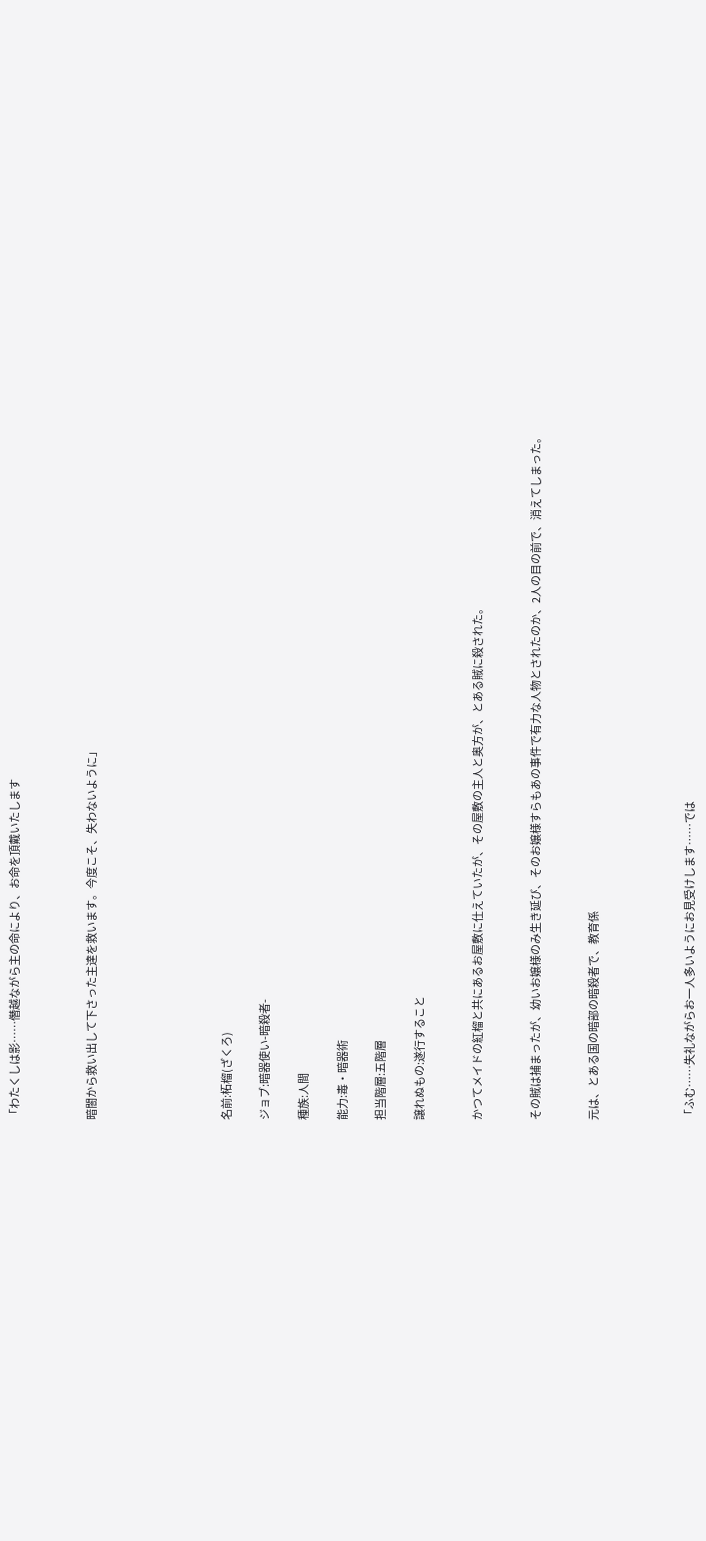「わたくしは影……僭越ながら主の命により、お命を頂戴いたします



暗闇から救い出して下さった主達を救います。今度こそ、失わないように」






名前:柘榴(ざくろ)

ジョブ:暗器使い-暗殺者-

種族:人間

能力:毒・暗器術

担当階層:五階層

譲れぬもの:遂行すること


かつてメイドの紅榴と共にあるお屋敷に仕えていたが、その屋敷の主人と奥方が、とある賊に殺された。


その賊は捕まったが、幼いお嬢様のみ生き延び、そのお嬢様すらもあの事件で有力な人物とされたのか、2人の目の前で、消えてしまった。


元は、とある国の暗部の暗殺者で、教育係




「ふむ……失礼ながらお一人多いようにお見受けします……では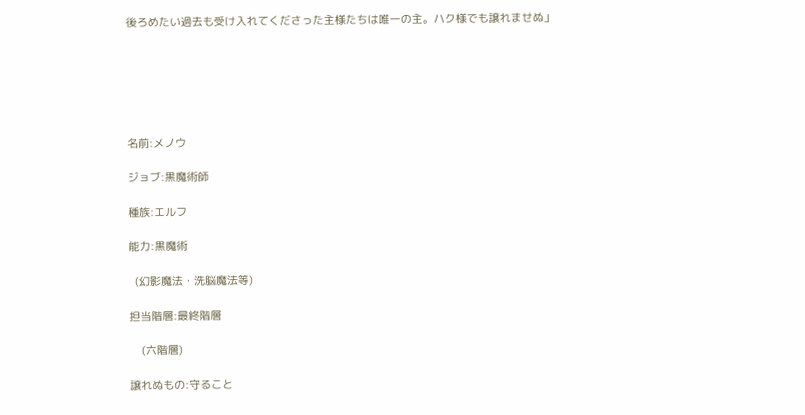後ろめたい過去も受け入れてくださった主様たちは唯一の主。ハク様でも譲れませぬ」






名前:メノウ

ジョブ:黒魔術師

種族:エルフ

能力:黒魔術

  (幻影魔法・洗脳魔法等)

担当階層:最終階層

    (六階層)

譲れぬもの:守ること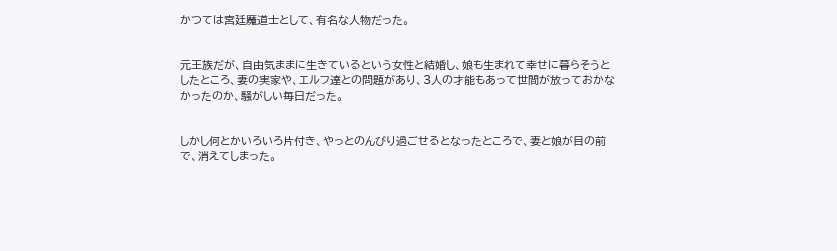かつては宮廷魔道士として、有名な人物だった。


元王族だが、自由気ままに生きているという女性と結婚し、娘も生まれて幸せに暮らそうとしたところ、妻の実家や、エルフ達との問題があり、3人の才能もあって世間が放っておかなかったのか、騒がしい毎日だった。


しかし何とかいろいろ片付き、やっとのんびり過ごせるとなったところで、妻と娘が目の前で、消えてしまった。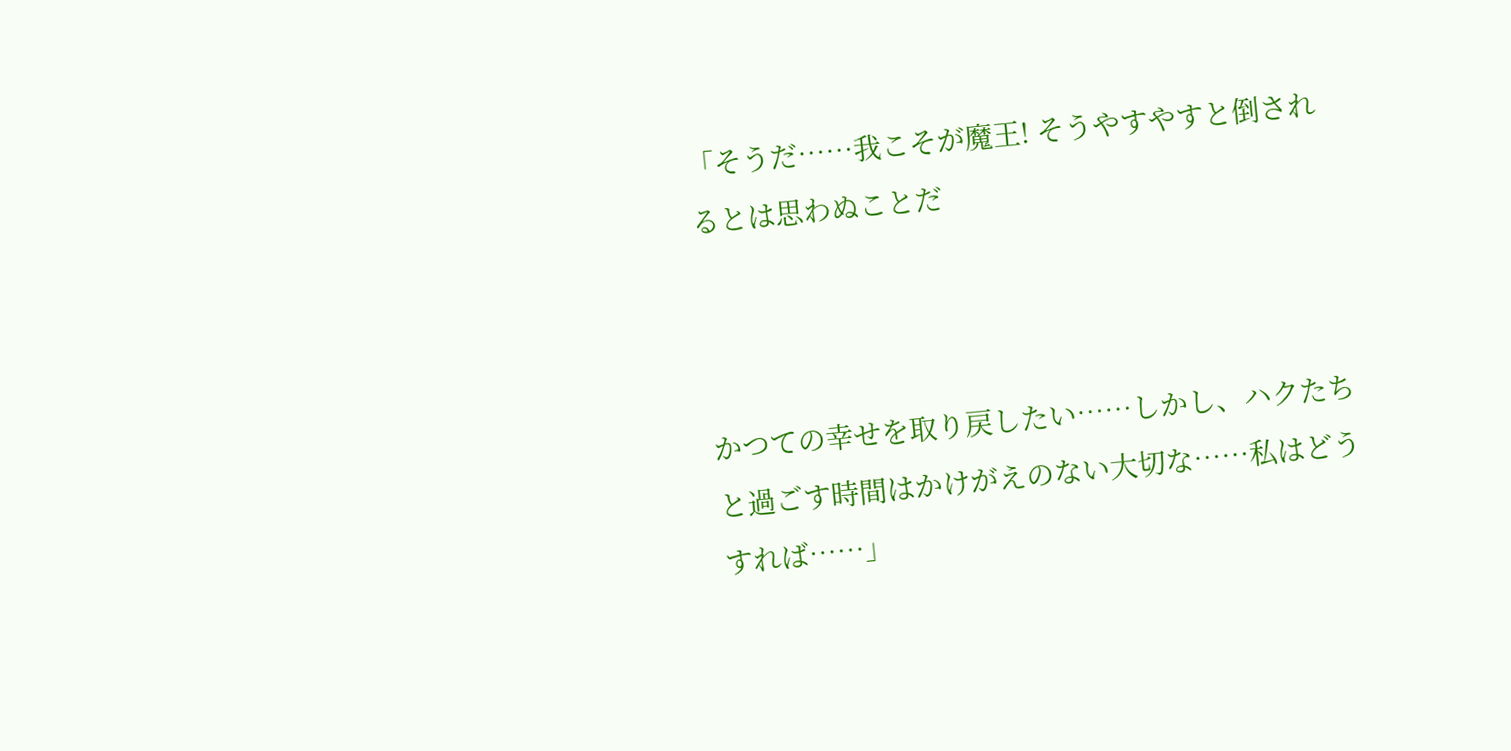「そうだ……我こそが魔王! そうやすやすと倒されるとは思わぬことだ



かつての幸せを取り戻したい……しかし、ハクたちと過ごす時間はかけがえのない大切な……私はどうすれば……」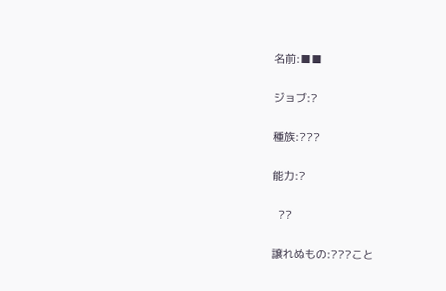名前:■■

ジョブ:?

種族:???

能力:?

  ??

譲れぬもの:???こと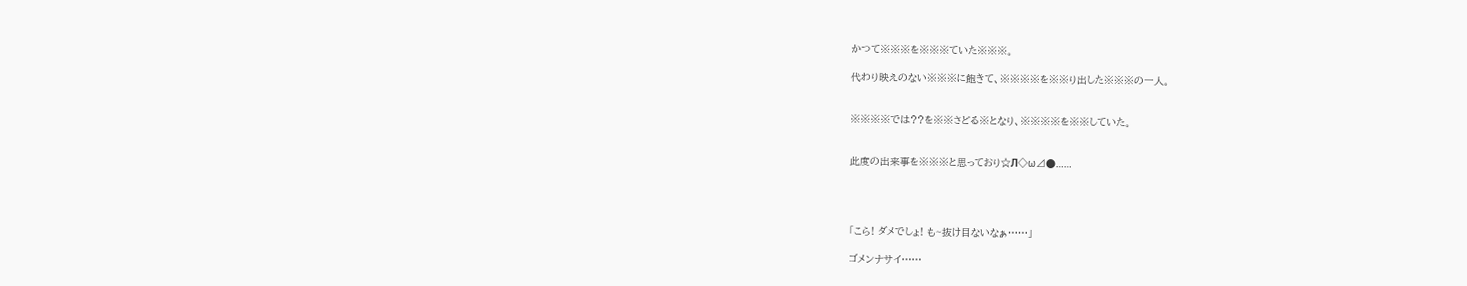かつて※※※を※※※ていた※※※。

代わり映えのない※※※に飽きて、※※※※を※※り出した※※※の一人。


※※※※では??を※※さどる※となり、※※※※を※※していた。


此度の出来事を※※※と思っており☆Л◇ω⊿●……




「こら! ダメでしょ! も~抜け目ないなぁ……」

ゴメンナサイ……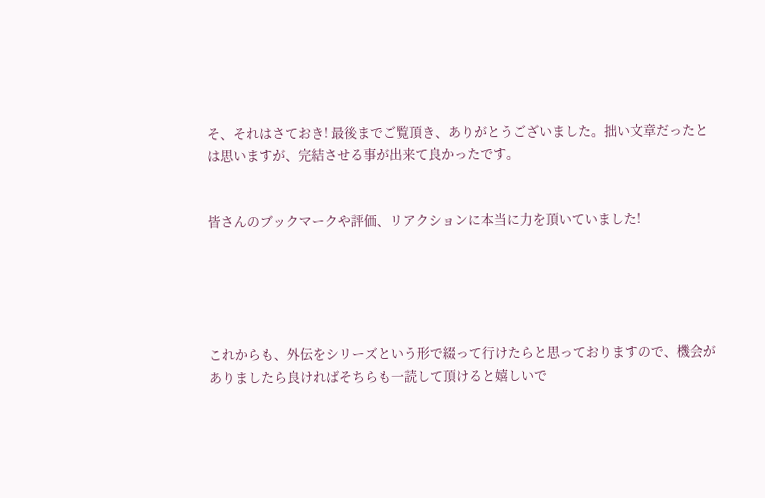そ、それはさておき! 最後までご覧頂き、ありがとうございました。拙い文章だったとは思いますが、完結させる事が出来て良かったです。


皆さんのブックマークや評価、リアクションに本当に力を頂いていました!





これからも、外伝をシリーズという形で綴って行けたらと思っておりますので、機会がありましたら良ければそちらも一読して頂けると嬉しいで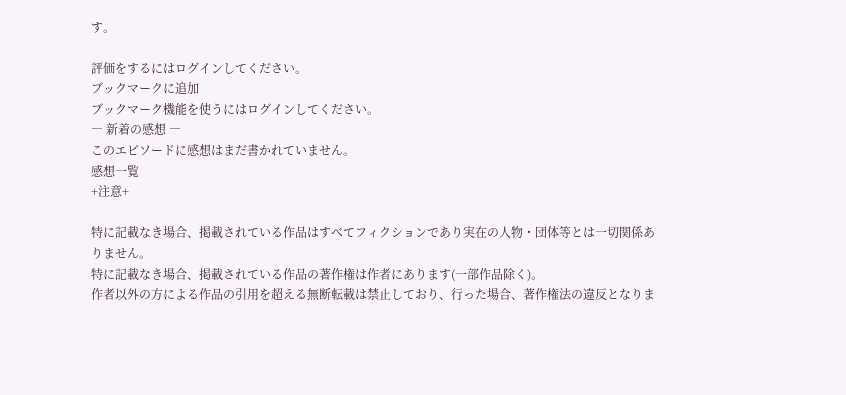す。

評価をするにはログインしてください。
ブックマークに追加
ブックマーク機能を使うにはログインしてください。
― 新着の感想 ―
このエピソードに感想はまだ書かれていません。
感想一覧
+注意+

特に記載なき場合、掲載されている作品はすべてフィクションであり実在の人物・団体等とは一切関係ありません。
特に記載なき場合、掲載されている作品の著作権は作者にあります(一部作品除く)。
作者以外の方による作品の引用を超える無断転載は禁止しており、行った場合、著作権法の違反となりま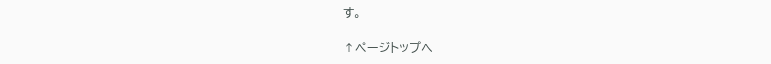す。

↑ページトップへ